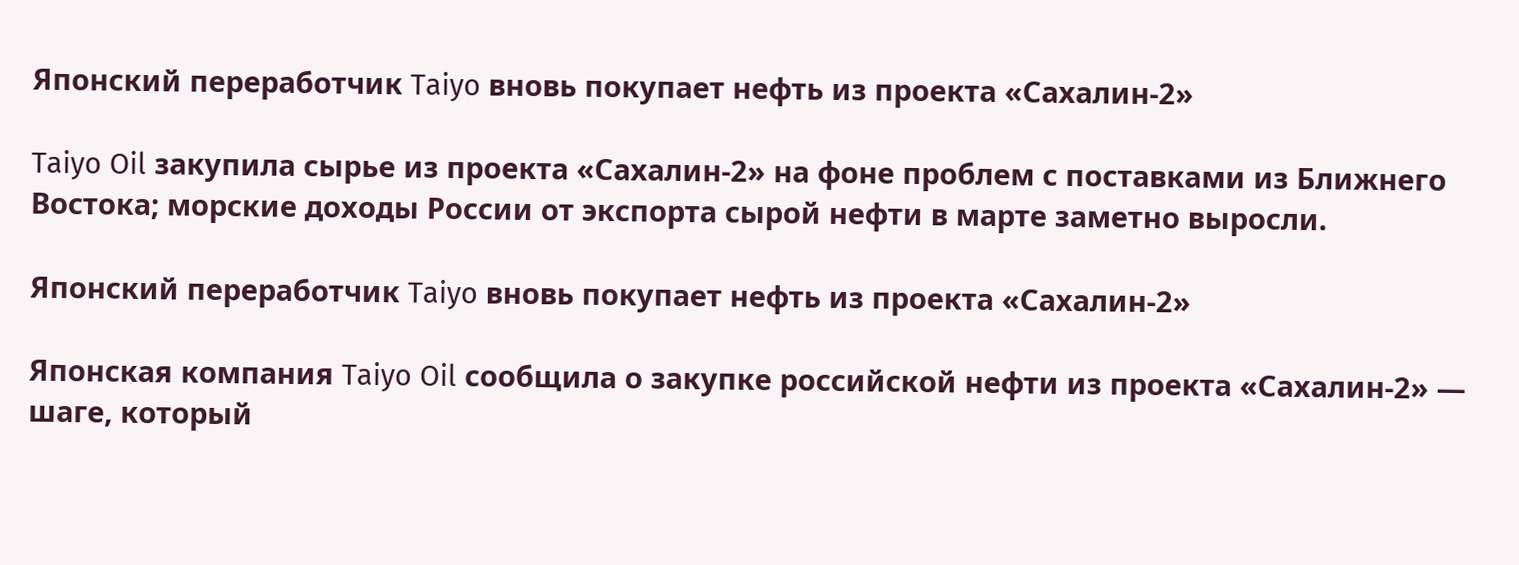Японский переработчик Taiyo вновь покупает нефть из проекта «Сахалин‑2»

Taiyo Oil закупила сырье из проекта «Сахалин‑2» на фоне проблем с поставками из Ближнего Востока; морские доходы России от экспорта сырой нефти в марте заметно выросли.

Японский переработчик Taiyo вновь покупает нефть из проекта «Сахалин‑2»

Японская компания Taiyo Oil сообщила о закупке российской нефти из проекта «Сахалин‑2» — шаге, который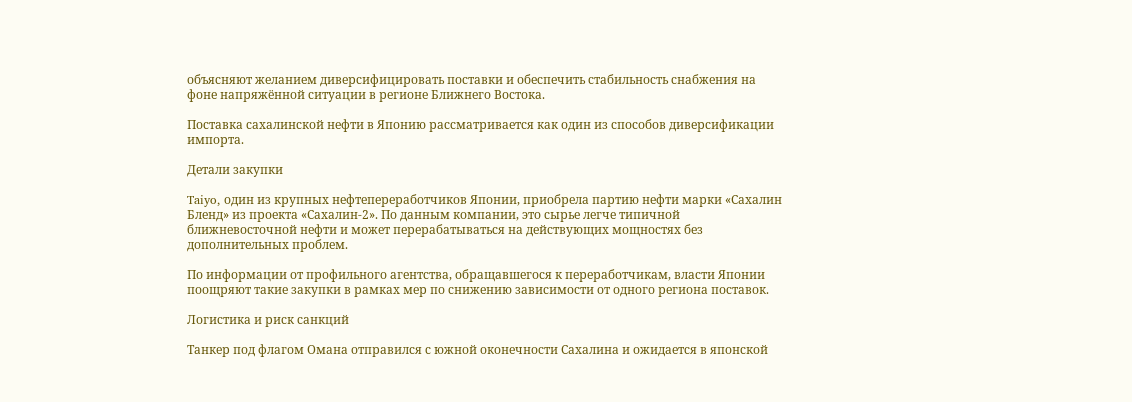объясняют желанием диверсифицировать поставки и обеспечить стабильность снабжения на фоне напряжённой ситуации в регионе Ближнего Востока.

Поставка сахалинской нефти в Японию рассматривается как один из способов диверсификации импорта.

Детали закупки

Taiyo, один из крупных нефтепереработчиков Японии, приобрела партию нефти марки «Сахалин Бленд» из проекта «Сахалин‑2». По данным компании, это сырье легче типичной ближневосточной нефти и может перерабатываться на действующих мощностях без дополнительных проблем.

По информации от профильного агентства, обращавшегося к переработчикам, власти Японии поощряют такие закупки в рамках мер по снижению зависимости от одного региона поставок.

Логистика и риск санкций

Танкер под флагом Омана отправился с южной оконечности Сахалина и ожидается в японской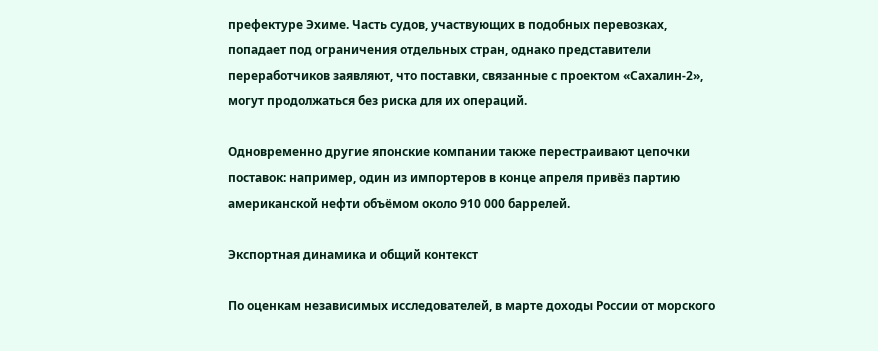префектуре Эхиме. Часть судов, участвующих в подобных перевозках, попадает под ограничения отдельных стран, однако представители переработчиков заявляют, что поставки, связанные с проектом «Сахалин‑2», могут продолжаться без риска для их операций.

Одновременно другие японские компании также перестраивают цепочки поставок: например, один из импортеров в конце апреля привёз партию американской нефти объёмом около 910 000 баррелей.

Экспортная динамика и общий контекст

По оценкам независимых исследователей, в марте доходы России от морского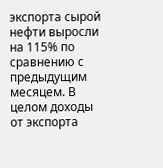экспорта сырой нефти выросли на 115% по сравнению с предыдущим месяцем. В целом доходы от экспорта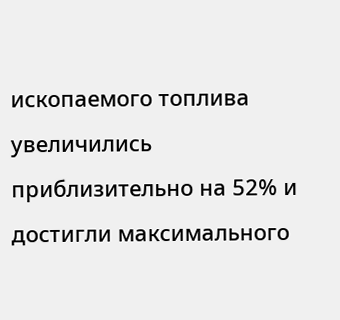ископаемого топлива увеличились приблизительно на 52% и достигли максимального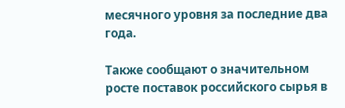месячного уровня за последние два года.

Также сообщают о значительном росте поставок российского сырья в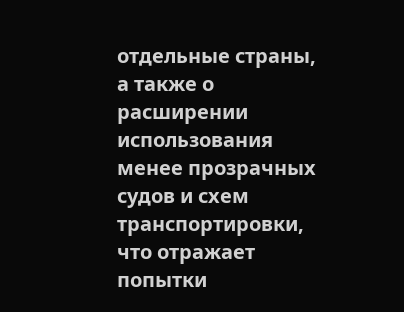отдельные страны, а также о расширении использования менее прозрачных судов и схем транспортировки, что отражает попытки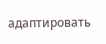адаптировать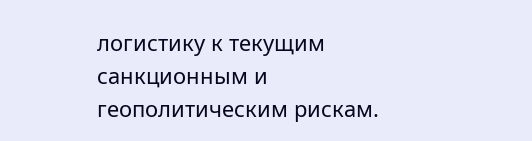логистику к текущим санкционным и геополитическим рискам.